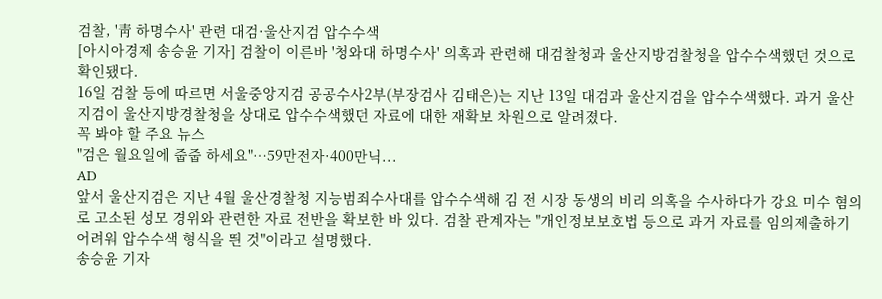검찰, '靑 하명수사' 관련 대검·울산지검 압수수색
[아시아경제 송승윤 기자] 검찰이 이른바 '청와대 하명수사' 의혹과 관련해 대검찰청과 울산지방검찰청을 압수수색했던 것으로 확인됐다.
16일 검찰 등에 따르면 서울중앙지검 공공수사2부(부장검사 김태은)는 지난 13일 대검과 울산지검을 압수수색했다. 과거 울산지검이 울산지방경찰청을 상대로 압수수색했던 자료에 대한 재확보 차원으로 알려졌다.
꼭 봐야 할 주요 뉴스
"검은 월요일에 줍줍 하세요"…59만전자·400만닉...
AD
앞서 울산지검은 지난 4월 울산경찰청 지능범죄수사대를 압수수색해 김 전 시장 동생의 비리 의혹을 수사하다가 강요 미수 혐의로 고소된 성모 경위와 관련한 자료 전반을 확보한 바 있다. 검찰 관계자는 "개인정보보호법 등으로 과거 자료를 임의제출하기 어려워 압수수색 형식을 띈 것"이라고 설명했다.
송승윤 기자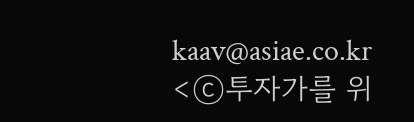kaav@asiae.co.kr
<ⓒ투자가를 위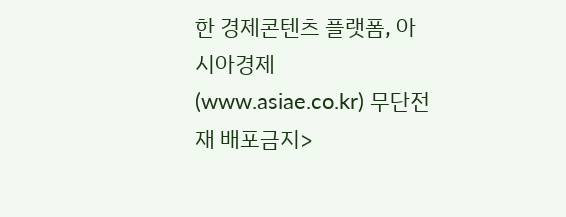한 경제콘텐츠 플랫폼, 아시아경제(www.asiae.co.kr) 무단전재 배포금지>